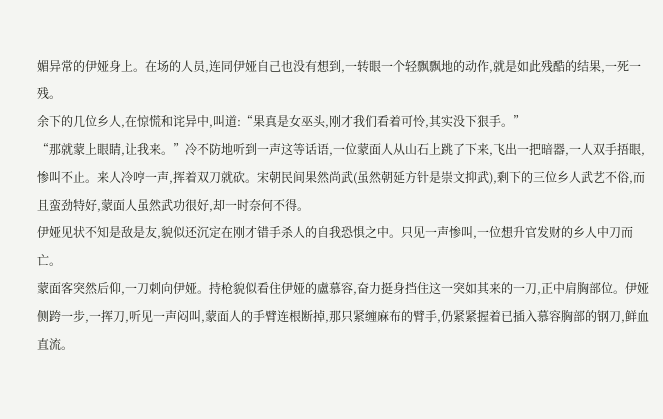媚异常的伊娅身上。在场的人员,连同伊娅自己也没有想到,一转眼一个轻飘飘地的动作,就是如此残酷的结果,一死一残。
余下的几位乡人,在惊慌和诧异中,叫道:“果真是女巫头,刚才我们看着可怜,其实没下狠手。”
“那就蒙上眼睛,让我来。”冷不防地听到一声这等话语,一位蒙面人从山石上跳了下来,飞出一把暗器,一人双手捂眼,惨叫不止。来人冷哼一声,挥着双刀就砍。宋朝民间果然尚武(虽然朝延方针是崇文抑武),剩下的三位乡人武艺不俗,而且蛮劲特好,蒙面人虽然武功很好,却一时奈何不得。
伊娅见状不知是敌是友,貌似还沉定在刚才错手杀人的自我恐惧之中。只见一声惨叫,一位想升官发财的乡人中刀而亡。
蒙面客突然后仰,一刀刺向伊娅。持枪貌似看住伊娅的盧慕容,奋力挺身挡住这一突如其来的一刀,正中肩胸部位。伊娅侧跨一步,一挥刀,听见一声闷叫,蒙面人的手臂连根断掉,那只紧缠麻布的臂手,仍紧紧握着已插入慕容胸部的钢刀,鲜血直流。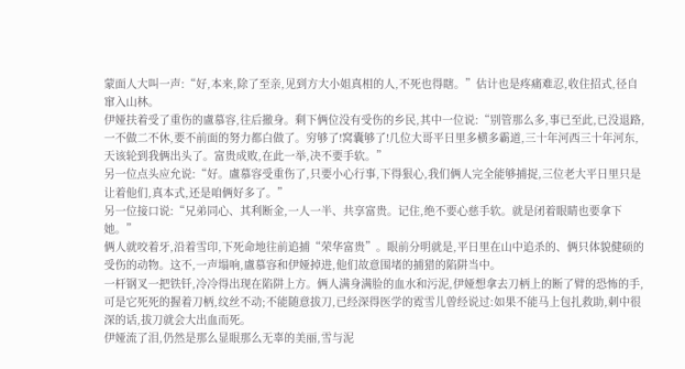蒙面人大叫一声:“好,本来,除了至亲,见到方大小姐真相的人,不死也得瞎。”估计也是疼痛难忍,收住招式,径自窜入山林。
伊娅扶着受了重伤的盧慕容,往后撤身。剩下俩位没有受伤的乡民,其中一位说:“别管那么多,事已至此,已没退路,一不做二不休,要不前面的努力都白做了。穷够了!窝囊够了!几位大哥平日里多横多霸道,三十年河西三十年河东,天该轮到我俩出头了。富贵成败,在此一举,决不要手软。”
另一位点头应允说:“好。盧慕容受重伤了,只要小心行事,下得狠心,我们俩人完全能够捕捉,三位老大平日里只是让着他们,真本式,还是咱俩好多了。”
另一位接口说:“兄弟同心、其利断金,一人一半、共享富贵。记住,绝不要心慈手软。就是闭着眼睛也要拿下她。”
俩人就咬着牙,沿着雪印,下死命地往前追捕“荣华富贵”。眼前分明就是,平日里在山中追杀的、俩只体貌健硕的受伤的动物。这不,一声塌响,盧慕容和伊娅掉进,他们故意围堵的捕猎的陷阱当中。
一杆钢叉一把铁钎,冷冷得出现在陷阱上方。俩人满身满脸的血水和污泥,伊娅想拿去刀柄上的断了臂的恐怖的手,可是它死死的握着刀柄,纹丝不动;不能随意拔刀,已经深得医学的霓雪儿曾经说过:如果不能马上包扎救助,刺中很深的话,拔刀就会大出血而死。
伊娅流了泪,仍然是那么显眼那么无辜的美丽,雪与泥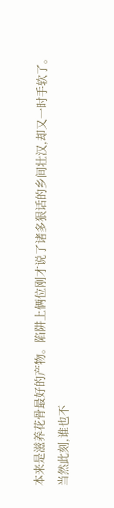本来是滋养花骨最好的产物。陷阱上俩位刚才说了诸多狠话的乡间壮汉,却又一时手软了。
当然此刻,谁也不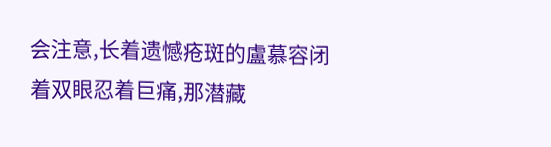会注意,长着遗憾疮斑的盧慕容闭着双眼忍着巨痛,那潜藏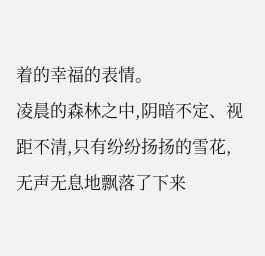着的幸福的表情。
凌晨的森林之中,阴暗不定、视距不清,只有纷纷扬扬的雪花,无声无息地飘落了下来